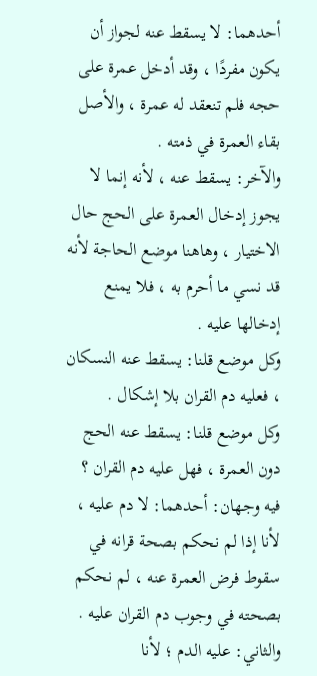أحدهما: لا يسقط عنه لجواز أن يكون مفردًا ، وقد أدخل عمرة على حجه فلم تنعقد له عمرة ، والأصل بقاء العمرة في ذمته .
والآخر: يسقط عنه ، لأنه إنما لا يجوز إدخال العمرة على الحج حال الاختيار ، وهاهنا موضع الحاجة لأنه قد نسي ما أحرم به ، فلا يمنع إدخالها عليه .
وكل موضع قلنا: يسقط عنه النسكان ، فعليه دم القران بلا إشكال .
وكل موضع قلنا: يسقط عنه الحج دون العمرة ، فهل عليه دم القران ؟ فيه وجهان: أحدهما: لا دم عليه ، لأنا إذا لم نحكم بصحة قرانه في سقوط فرض العمرة عنه ، لم نحكم بصحته في وجوب دم القران عليه .
والثاني: عليه الدم ؛ لأنا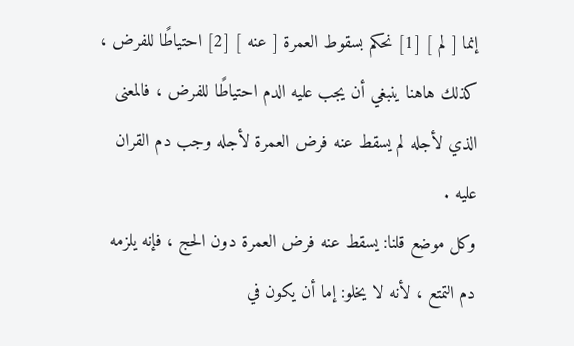إنما [ لم ] [1] نحكم بسقوط العمرة [ عنه ] [2] احتياطًا للفرض ، كذلك هاهنا ينبغي أن يجب عليه الدم احتياطًا للفرض ، فالمعنى الذي لأجله لم يسقط عنه فرض العمرة لأجله وجب دم القران عليه .
وكل موضع قلنا: يسقط عنه فرض العمرة دون الحج ، فإنه يلزمه دم التمتع ، لأنه لا يخلو: إما أن يكون في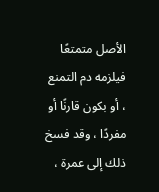الأصل متمتعًا فيلزمه دم التمنع ، أو بكون قارنًا أو مفردًا ، وقد فسخ ذلك إلى عمرة ،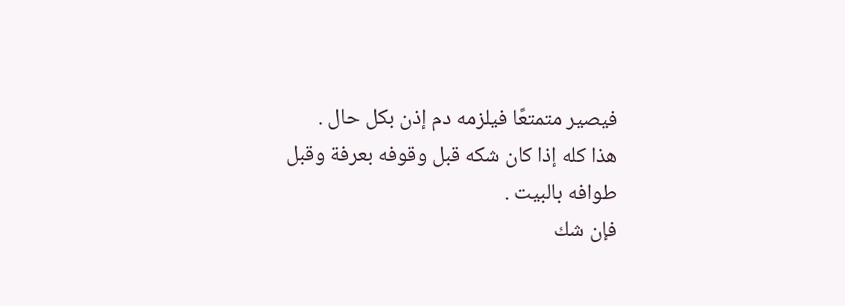فيصير متمتعًا فيلزمه دم إذن بكل حال .
هذا كله إذا كان شكه قبل وقوفه بعرفة وقبل طوافه بالبيت .
فإن شك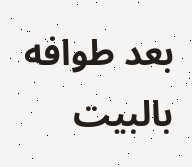بعد طوافه بالبيت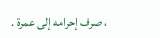، صرف إحرامه إلى عمرة .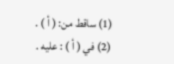(1) ساقط من: ( أ ) .
(2) في ( أ ) : عليه .